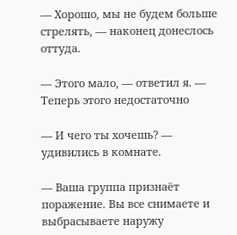— Хорошо, мы не будем больше стрелять, — наконец донеслось оттуда.

— Этого мало, — ответил я. — Теперь этого недостаточно

— И чего ты хочешь? — удивились в комнате.

— Ваша группа признаёт поражение. Вы все снимаете и выбрасываете наружу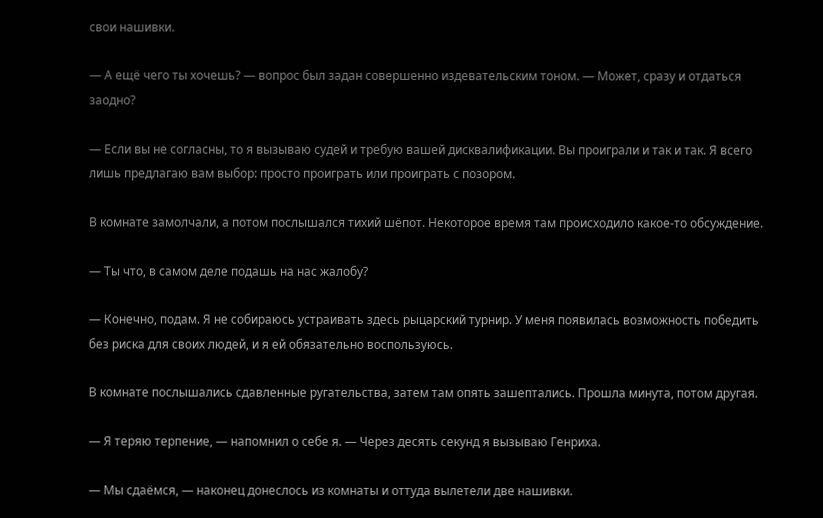свои нашивки.

— А ещё чего ты хочешь? — вопрос был задан совершенно издевательским тоном. — Может, сразу и отдаться заодно?

— Если вы не согласны, то я вызываю судей и требую вашей дисквалификации. Вы проиграли и так и так. Я всего лишь предлагаю вам выбор: просто проиграть или проиграть с позором.

В комнате замолчали, а потом послышался тихий шёпот. Некоторое время там происходило какое-то обсуждение.

— Ты что, в самом деле подашь на нас жалобу?

— Конечно, подам. Я не собираюсь устраивать здесь рыцарский турнир. У меня появилась возможность победить без риска для своих людей, и я ей обязательно воспользуюсь.

В комнате послышались сдавленные ругательства, затем там опять зашептались. Прошла минута, потом другая.

— Я теряю терпение, — напомнил о себе я. — Через десять секунд я вызываю Генриха.

— Мы сдаёмся, — наконец донеслось из комнаты и оттуда вылетели две нашивки.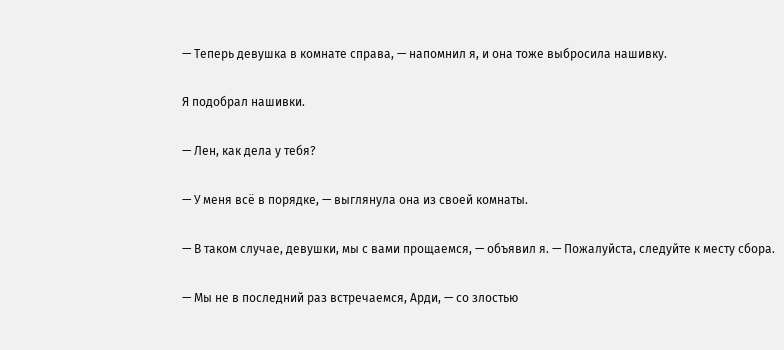— Теперь девушка в комнате справа, — напомнил я, и она тоже выбросила нашивку.

Я подобрал нашивки.

— Лен, как дела у тебя?

— У меня всё в порядке, — выглянула она из своей комнаты.

— В таком случае, девушки, мы с вами прощаемся, — объявил я. — Пожалуйста, следуйте к месту сбора.

— Мы не в последний раз встречаемся, Арди, — со злостью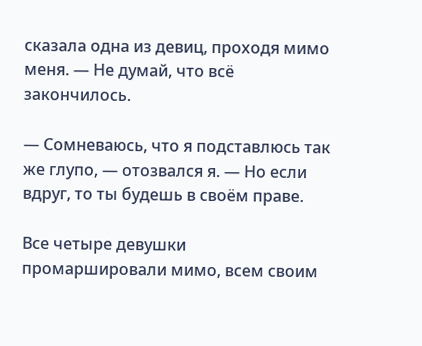сказала одна из девиц, проходя мимо меня. — Не думай, что всё закончилось.

— Сомневаюсь, что я подставлюсь так же глупо, — отозвался я. — Но если вдруг, то ты будешь в своём праве.

Все четыре девушки промаршировали мимо, всем своим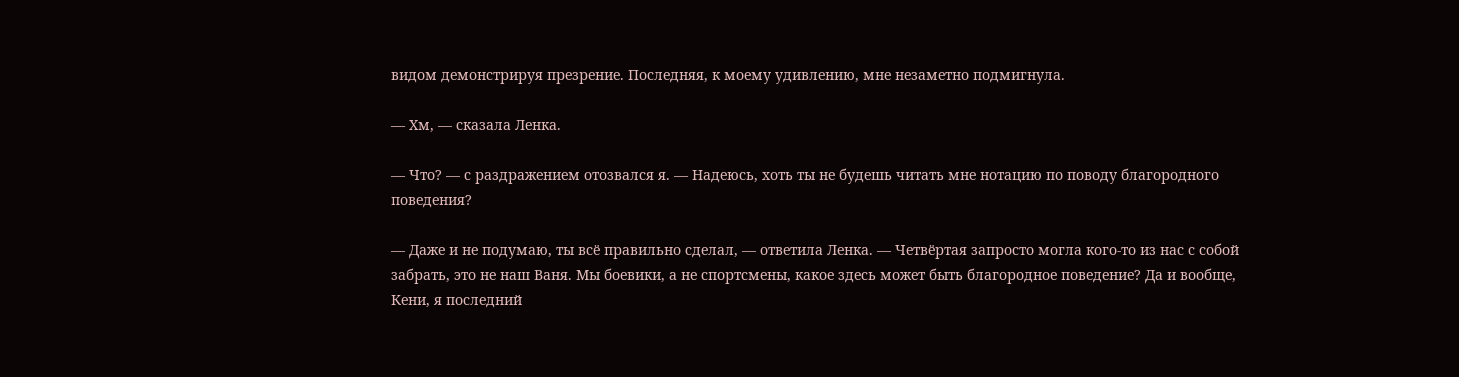видом демонстрируя презрение. Последняя, к моему удивлению, мне незаметно подмигнула.

— Хм, — сказала Ленка.

— Что? — с раздражением отозвался я. — Надеюсь, хоть ты не будешь читать мне нотацию по поводу благородного поведения?

— Даже и не подумаю, ты всё правильно сделал, — ответила Ленка. — Четвёртая запросто могла кого-то из нас с собой забрать, это не наш Ваня. Мы боевики, а не спортсмены, какое здесь может быть благородное поведение? Да и вообще, Кени, я последний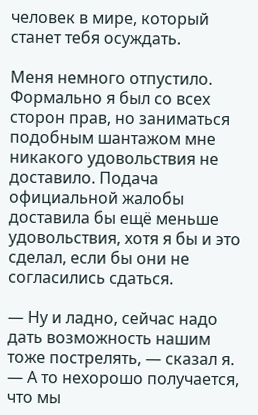человек в мире, который станет тебя осуждать.

Меня немного отпустило. Формально я был со всех сторон прав, но заниматься подобным шантажом мне никакого удовольствия не доставило. Подача официальной жалобы доставила бы ещё меньше удовольствия, хотя я бы и это сделал, если бы они не согласились сдаться.

— Ну и ладно, сейчас надо дать возможность нашим тоже пострелять, — сказал я. — А то нехорошо получается, что мы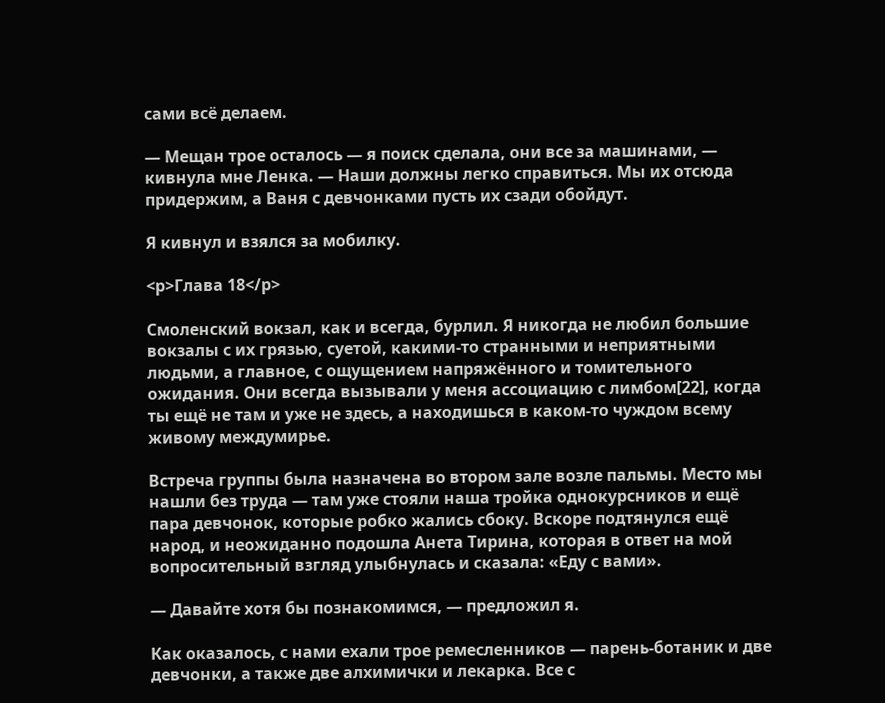сами всё делаем.

— Мещан трое осталось — я поиск сделала, они все за машинами, — кивнула мне Ленка. — Наши должны легко справиться. Мы их отсюда придержим, а Ваня с девчонками пусть их сзади обойдут.

Я кивнул и взялся за мобилку.

<p>Глава 18</p>

Смоленский вокзал, как и всегда, бурлил. Я никогда не любил большие вокзалы с их грязью, суетой, какими-то странными и неприятными людьми, а главное, с ощущением напряжённого и томительного ожидания. Они всегда вызывали у меня ассоциацию с лимбом[22], когда ты ещё не там и уже не здесь, а находишься в каком-то чуждом всему живому междумирье.

Встреча группы была назначена во втором зале возле пальмы. Место мы нашли без труда — там уже стояли наша тройка однокурсников и ещё пара девчонок, которые робко жались сбоку. Вскоре подтянулся ещё народ, и неожиданно подошла Анета Тирина, которая в ответ на мой вопросительный взгляд улыбнулась и сказала: «Еду с вами».

— Давайте хотя бы познакомимся, — предложил я.

Как оказалось, с нами ехали трое ремесленников — парень-ботаник и две девчонки, а также две алхимички и лекарка. Все с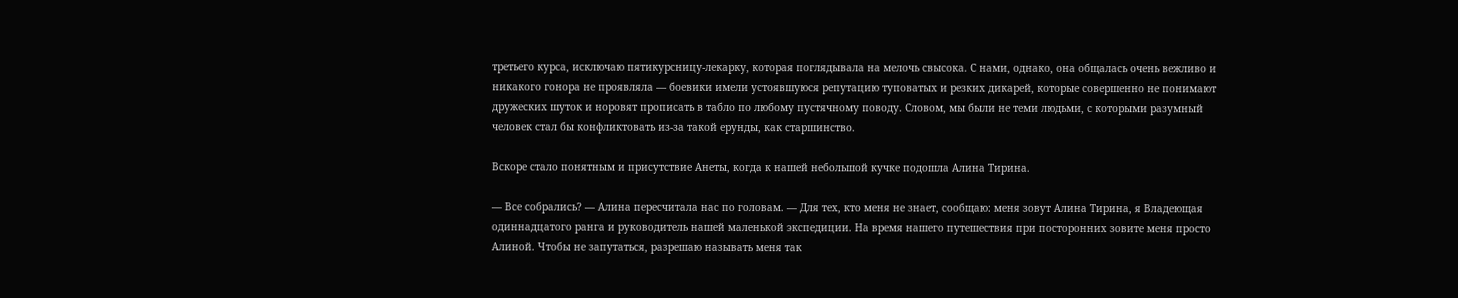третьего курса, исключаю пятикурсницу-лекарку, которая поглядывала на мелочь свысока. С нами, однако, она общалась очень вежливо и никакого гонора не проявляла — боевики имели устоявшуюся репутацию туповатых и резких дикарей, которые совершенно не понимают дружеских шуток и норовят прописать в табло по любому пустячному поводу. Словом, мы были не теми людьми, с которыми разумный человек стал бы конфликтовать из-за такой ерунды, как старшинство.

Вскоре стало понятным и присутствие Анеты, когда к нашей небольшой кучке подошла Алина Тирина.

— Все собрались? — Алина пересчитала нас по головам. — Для тех, кто меня не знает, сообщаю: меня зовут Алина Тирина, я Владеющая одиннадцатого ранга и руководитель нашей маленькой экспедиции. На время нашего путешествия при посторонних зовите меня просто Алиной. Чтобы не запутаться, разрешаю называть меня так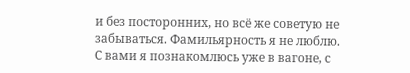и без посторонних, но всё же советую не забываться. Фамильярность я не люблю. С вами я познакомлюсь уже в вагоне, с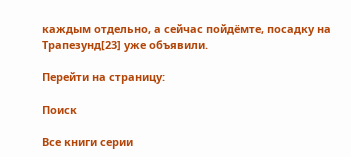каждым отдельно, а сейчас пойдёмте, посадку на Трапезунд[23] уже объявили.

Перейти на страницу:

Поиск

Все книги серии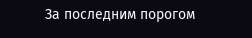За последним порогом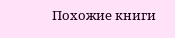Похожие книги